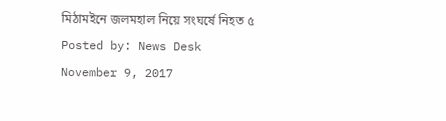মিঠামইনে জলমহাল নিয়ে সংঘর্ষে নিহত ৫
Posted by: News Desk
November 9, 2017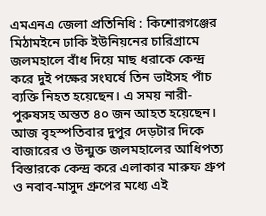এমএনএ জেলা প্রতিনিধি : কিশোরগঞ্জের মিঠামইনে ঢাকি ইউনিয়নের চারিগ্রামে জলমহালে বাঁধ দিয়ে মাছ ধরাকে কেন্দ্র করে দুই পক্ষের সংঘর্ষে তিন ভাইসহ পাঁচ ব্যক্তি নিহত হয়েছেন। এ সময় নারী-পুরুষসহ অন্তত ৪০ জন আহত হয়েছেন।
আজ বৃহস্পতিবার দুপুর দেড়টার দিকে বাজারের ও উন্মুক্ত জলমহালের আধিপত্য বিস্তারকে কেন্দ্র করে এলাকার মারুফ গ্রুপ ও নবাব-মাসুদ গ্রুপের মধ্যে এই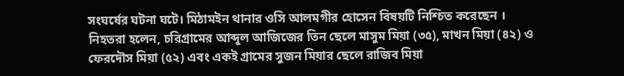সংঘর্ষের ঘটনা ঘটে। মিঠামইন থানার ওসি আলমগীর হোসেন বিষয়টি নিশ্চিত করেছেন ।
নিহতরা হলেন, চরিগ্রামের আব্দুল আজিজের তিন ছেলে মাসুম মিয়া (৩৫), মাখন মিয়া (৪২) ও ফেরদৌস মিয়া (৫২) এবং একই গ্রামের সুজন মিয়ার ছেলে রাজিব মিয়া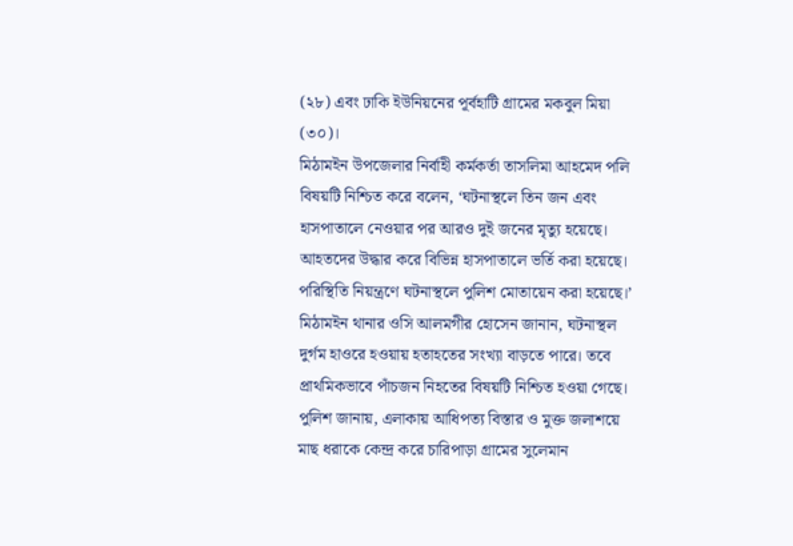(২৮) এবং ঢাকি ইউনিয়নের পূর্বহাটি গ্রামের মকবুল মিয়া (৩০)।
মিঠামইন উপজেলার নির্বাহী কর্মকর্তা তাসলিমা আহমেদ পলি বিষয়টি নিশ্চিত করে বলেন, ‘ঘটনাস্থলে তিন জন এবং হাসপাতালে নেওয়ার পর আরও দুই জনের মৃত্যু হয়েছে। আহতদের উদ্ধার করে বিভিন্ন হাসপাতালে ভর্তি করা হয়েছে। পরিস্থিতি নিয়ন্ত্রণে ঘটনাস্থলে পুলিশ মোতায়েন করা হয়েছে।’
মিঠামইন থানার ওসি আলমগীর হোসেন জানান, ঘটনাস্থল দুর্গম হাওরে হওয়ায় হতাহতের সংখ্যা বাড়তে পারে। তবে প্রাথমিকভাবে পাঁচজন নিহতের বিষয়টি নিশ্চিত হওয়া গেছে।
পুলিশ জানায়, এলাকায় আধিপত্য বিস্তার ও মুক্ত জলাশয়ে মাছ ধরাকে কেন্দ্র করে চারিপাড়া গ্রামের সুলেমান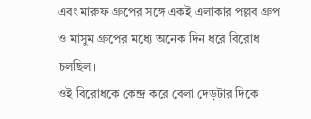এবং মারুফ গ্রুপের সঙ্গে একই এলাকার পল্লব গ্রুপ ও মাসুম গ্রুপের মধ্যে অনেক দিন ধরে বিরোধ চলছিল।
ওই বিরোধকে কেন্দ্র করে বেলা দেড়টার দিকে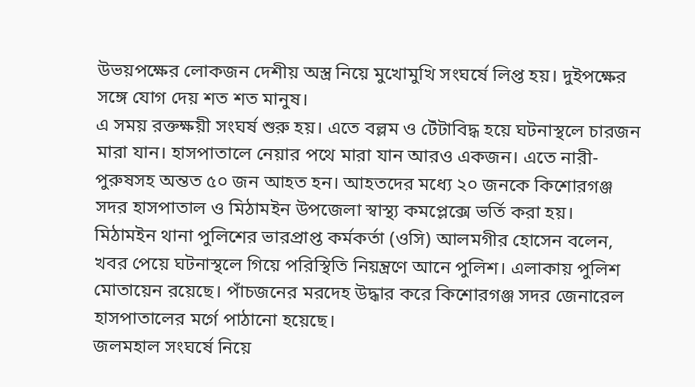উভয়পক্ষের লোকজন দেশীয় অস্ত্র নিয়ে মুখোমুখি সংঘর্ষে লিপ্ত হয়। দুইপক্ষের সঙ্গে যোগ দেয় শত শত মানুষ।
এ সময় রক্তক্ষয়ী সংঘর্ষ শুরু হয়। এতে বল্লম ও টেঁটাবিদ্ধ হয়ে ঘটনাস্থলে চারজন মারা যান। হাসপাতালে নেয়ার পথে মারা যান আরও একজন। এতে নারী-পুরুষসহ অন্তত ৫০ জন আহত হন। আহতদের মধ্যে ২০ জনকে কিশোরগঞ্জ সদর হাসপাতাল ও মিঠামইন উপজেলা স্বাস্থ্য কমপ্লেক্সে ভর্তি করা হয়।
মিঠামইন থানা পুলিশের ভারপ্রাপ্ত কর্মকর্তা (ওসি) আলমগীর হোসেন বলেন, খবর পেয়ে ঘটনাস্থলে গিয়ে পরিস্থিতি নিয়ন্ত্রণে আনে পুলিশ। এলাকায় পুলিশ মোতায়েন রয়েছে। পাঁচজনের মরদেহ উদ্ধার করে কিশোরগঞ্জ সদর জেনারেল হাসপাতালের মর্গে পাঠানো হয়েছে।
জলমহাল সংঘর্ষে নিয়ে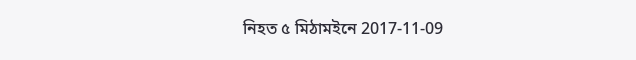নিহত ৫ মিঠামইনে 2017-11-09